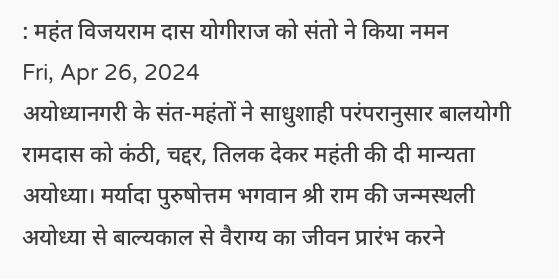: महंत विजयराम दास योगीराज को संतो ने किया नमन
Fri, Apr 26, 2024
अयोध्यानगरी के संत-महंतों ने साधुशाही परंपरानुसार बालयोगी रामदास को कंठी, चद्दर, तिलक देकर महंती की दी मान्यता
अयोध्या। मर्यादा पुरुषोत्तम भगवान श्री राम की जन्मस्थली अयोध्या से बाल्यकाल से वैराग्य का जीवन प्रारंभ करने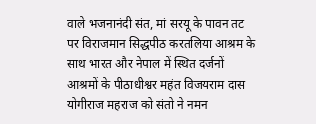वाले भजनानंदी संत, मां सरयू के पावन तट पर विराजमान सिद्धपीठ करतलिया आश्रम के साथ भारत और नेपाल में स्थित दर्जनों आश्रमों के पीठाधीश्वर महंत विजयराम दास योगीराज महराज को संतो ने नमन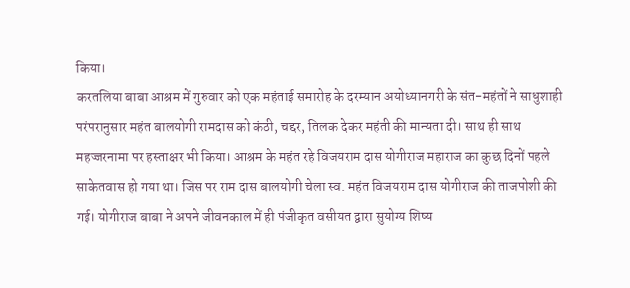किया।
करतलिया बाबा आश्रम में गुरुवार को एक महंताई समारोह के दरम्यान अयोध्यानगरी के संत-महंतों ने साधुशाही परंपरानुसार महंत बालयोगी रामदास को कंठी, चद्दर, तिलक देकर महंती की मान्यता दी। साथ ही साथ महज्जरनामा पर हस्ताक्षर भी किया। आश्रम के महंत रहे विजयराम दास योगीराज महाराज का कुछ दिनों पहले साकेतवास हो गया था। जिस पर राम दास बालयोगी चेला स्व. महंत विजयराम दास योगीराज की ताजपोशी की गई। योगीराज बाबा ने अपने जीवनकाल में ही पंजीकृत वसीयत द्वारा सुयोग्य शिष्य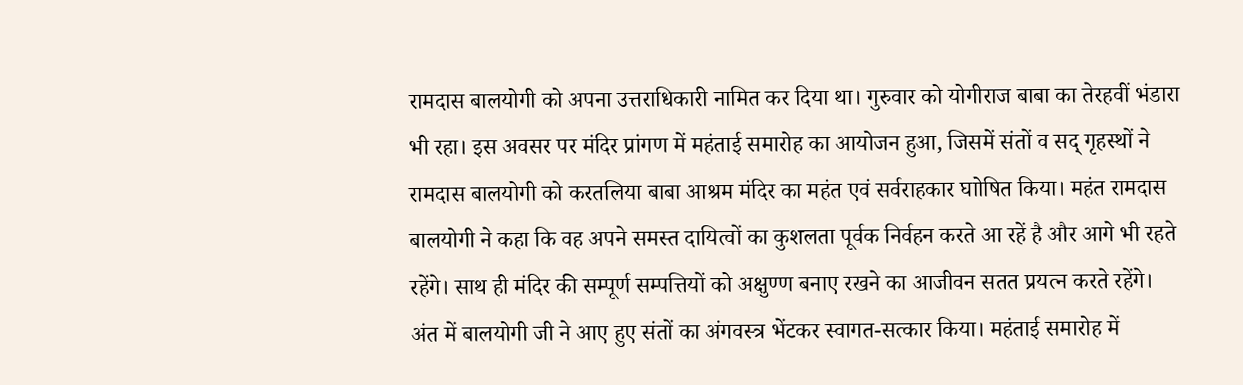रामदास बालयोगी को अपना उत्तराधिकारी नामित कर दिया था। गुरुवार को योगीराज बाबा का तेरहवीं भंडारा भी रहा। इस अवसर पर मंदिर प्रांगण में महंताई समारोह का आयोजन हुआ, जिसमें संतों व सद् गृहस्थों ने रामदास बालयोगी को करतलिया बाबा आश्रम मंदिर का महंत एवं सर्वराहकार घाोषित किया। महंत रामदास बालयोगी ने कहा कि वह अपने समस्त दायित्वों का कुशलता पूर्वक निर्वहन करते आ रहें है और आगे भी रहते रहेंगे। साथ ही मंदिर की सम्पूर्ण सम्पत्तियों को अक्षुण्ण बनाए रखने का आजीवन सतत प्रयत्न करते रहेंगे। अंत में बालयोगी जी ने आए हुए संतों का अंगवस्त्र भेंटकर स्वागत-सत्कार किया। महंताई समारोह में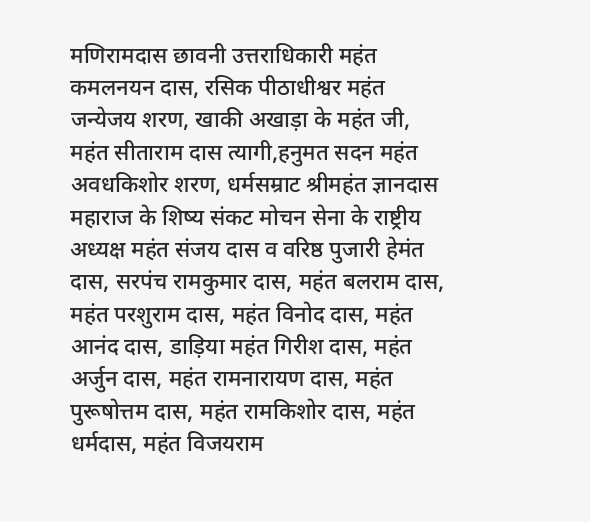मणिरामदास छावनी उत्तराधिकारी महंत कमलनयन दास, रसिक पीठाधीश्वर महंत जन्येजय शरण, खाकी अखाड़ा के महंत जी, महंत सीताराम दास त्यागी,हनुमत सदन महंत अवधकिशोर शरण, धर्मसम्राट श्रीमहंत ज्ञानदास महाराज के शिष्य संकट मोचन सेना के राष्ट्रीय अध्यक्ष महंत संजय दास व वरिष्ठ पुजारी हेमंत दास, सरपंच रामकुमार दास, महंत बलराम दास, महंत परशुराम दास, महंत विनोद दास, महंत आनंद दास, डाड़िया महंत गिरीश दास, महंत अर्जुन दास, महंत रामनारायण दास, महंत पुरूषोत्तम दास, महंत रामकिशोर दास, महंत धर्मदास, महंत विजयराम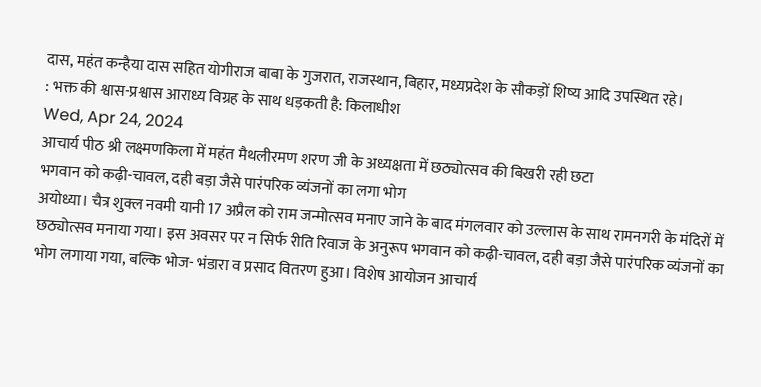दास, महंत कन्हैया दास सहित योगीराज बाबा के गुजरात, राजस्थान, बिहार, मध्यप्रदेश के सौकड़ों शिष्य आदि उपस्थित रहे।
: भक्त की श्वास-प्रश्वास आराध्य विग्रह के साथ धड़कती है: किलाधीश
Wed, Apr 24, 2024
आचार्य पीठ श्री लक्ष्मणकिला में महंत मैथलीरमण शरण जी के अध्यक्षता में छठ्योत्सव की बिखरी रही छटा
भगवान को कढ़ी-चावल, दही बड़ा जैसे पारंपरिक व्यंजनों का लगा भोग
अयोध्या। चैत्र शुक्ल नवमी यानी 17 अप्रैल को राम जन्मोत्सव मनाए जाने के बाद मंगलवार को उल्लास के साथ रामनगरी के मंदिरों में छठ्योत्सव मनाया गया। इस अवसर पर न सिर्फ रीति रिवाज के अनुरूप भगवान को कढ़ी-चावल, दही बड़ा जैसे पारंपरिक व्यंजनों का भोग लगाया गया, बल्कि भोज- भंडारा व प्रसाद वितरण हुआ। विशेष आयोजन आचार्य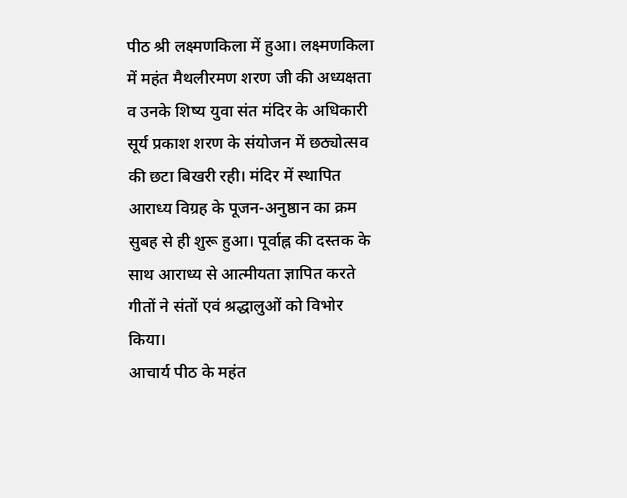पीठ श्री लक्ष्मणकिला में हुआ। लक्ष्मणकिला में महंत मैथलीरमण शरण जी की अध्यक्षता व उनके शिष्य युवा संत मंदिर के अधिकारी सूर्य प्रकाश शरण के संयोजन में छठ्योत्सव की छटा बिखरी रही। मंदिर में स्थापित आराध्य विग्रह के पूजन-अनुष्ठान का क्रम सुबह से ही शुरू हुआ। पूर्वाह्न की दस्तक के साथ आराध्य से आत्मीयता ज्ञापित करते गीतों ने संतों एवं श्रद्धालुओं को विभोर किया।
आचार्य पीठ के महंत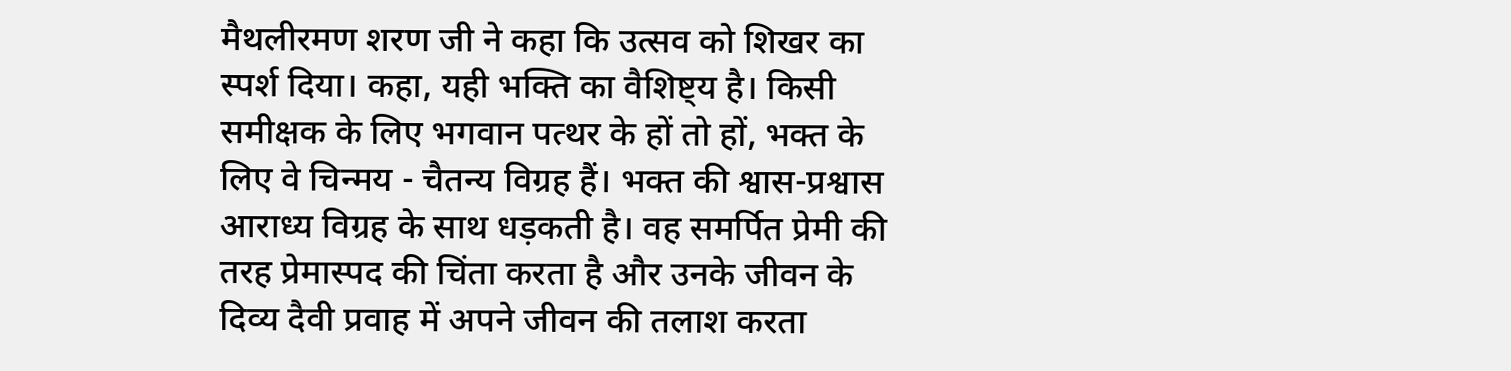मैथलीरमण शरण जी ने कहा कि उत्सव को शिखर का स्पर्श दिया। कहा, यही भक्ति का वैशिष्ट्य है। किसी समीक्षक के लिए भगवान पत्थर के हों तो हों, भक्त के लिए वे चिन्मय - चैतन्य विग्रह हैं। भक्त की श्वास-प्रश्वास आराध्य विग्रह के साथ धड़कती है। वह समर्पित प्रेमी की तरह प्रेमास्पद की चिंता करता है और उनके जीवन के दिव्य दैवी प्रवाह में अपने जीवन की तलाश करता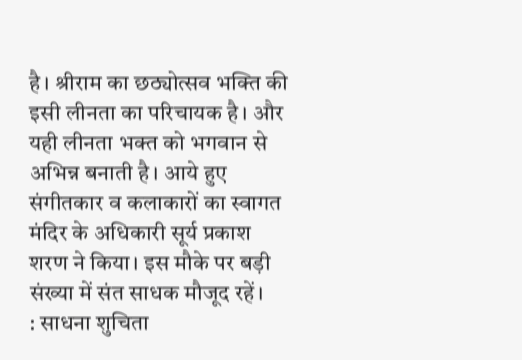है। श्रीराम का छठ्योत्सव भक्ति की इसी लीनता का परिचायक है। और यही लीनता भक्त को भगवान से अभिन्न बनाती है। आये हुए संगीतकार व कलाकारों का स्वागत मंदिर के अधिकारी सूर्य प्रकाश शरण ने किया। इस मौके पर बड़ी संख्या में संत साधक मौजूद रहें।
: साधना शुचिता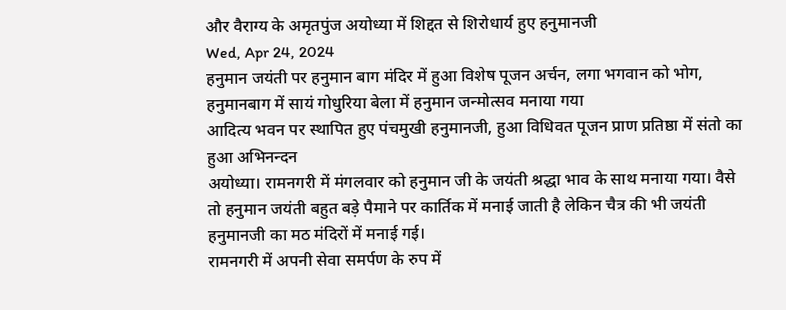और वैराग्य के अमृतपुंज अयोध्या में शिद्दत से शिरोधार्य हुए हनुमानजी
Wed, Apr 24, 2024
हनुमान जयंती पर हनुमान बाग मंदिर में हुआ विशेष पूजन अर्चन, लगा भगवान को भोग, हनुमानबाग में सायं गोधुरिया बेला में हनुमान जन्मोत्सव मनाया गया
आदित्य भवन पर स्थापित हुए पंचमुखी हनुमानजी, हुआ विधिवत पूजन प्राण प्रतिष्ठा में संतो का हुआ अभिनन्दन
अयोध्या। रामनगरी में मंगलवार को हनुमान जी के जयंती श्रद्धा भाव के साथ मनाया गया। वैसे तो हनुमान जयंती बहुत बड़े पैमाने पर कार्तिक में मनाई जाती है लेकिन चैत्र की भी जयंती हनुमानजी का मठ मंदिरों में मनाई गई।
रामनगरी में अपनी सेवा समर्पण के रुप में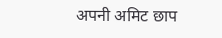अपनी अमिट छाप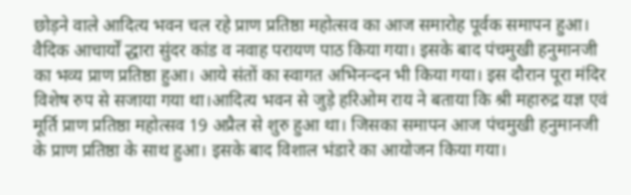छोड़ने वाले आदित्य भवन चल रहे प्राण प्रतिष्ठा महोत्सव का आज समारोह पूर्वक समापन हुआ। वैदिक आचार्यों द्धारा सुंदर कांड व नवाह परायण पाठ किया गया। इसके बाद पंचमुखी हनुमानजी का भव्य प्राण प्रतिष्ठा हुआ। आये संतों का स्वागत अभिनन्दन भी किया गया। इस दौरान पूरा मंदिर विशेष रुप से सजाया गया था।आदित्य भवन से जुड़े हरिओम राय ने बताया कि श्री महारुद्र यज्ञ एवं मूर्ति प्राण प्रतिष्ठा महोत्सव 19 अप्रैल से शुरु हुआ था। जिसका समापन आज पंचमुखी हनुमानजी के प्राण प्रतिष्ठा के साथ हुआ। इसके बाद विशाल भंडारे का आयोजन किया गया।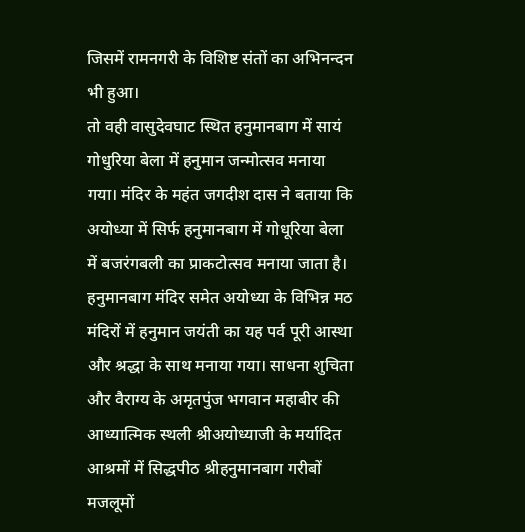जिसमें रामनगरी के विशिष्ट संतों का अभिनन्दन भी हुआ।
तो वही वासुदेवघाट स्थित हनुमानबाग में सायं गोधुरिया बेला में हनुमान जन्मोत्सव मनाया गया। मंदिर के महंत जगदीश दास ने बताया कि अयोध्या में सिर्फ हनुमानबाग में गोधूरिया बेला में बजरंगबली का प्राकटोत्सव मनाया जाता है। हनुमानबाग मंदिर समेत अयोध्या के विभिन्न मठ मंदिरों में हनुमान जयंती का यह पर्व पूरी आस्था और श्रद्धा के साथ मनाया गया। साधना शुचिता और वैराग्य के अमृतपुंज भगवान महाबीर की आध्यात्मिक स्थली श्रीअयोध्याजी के मर्यादित आश्रमों में सिद्धपीठ श्रीहनुमानबाग गरीबों मजलूमों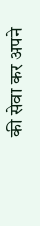की सेवा कर अपने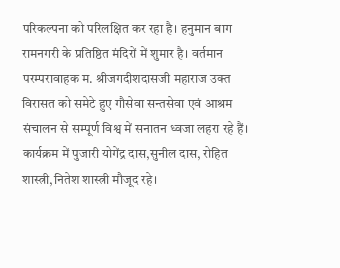परिकल्पना को परिलक्षित कर रहा है। हनुमान बाग रामनगरी के प्रतिष्ठित मंदिरों में शुमार है। वर्तमान परम्परावाहक म. श्रीजगदीशदासजी महाराज उक्त विरासत को समेटे हुए गौसेवा सन्तसेवा एवं आश्रम संचालन से सम्पूर्ण विश्व में सनातन ध्वजा लहरा रहे हैं। कार्यक्रम में पुजारी योगेंद्र दास,सुनील दास, रोहित शास्त्री,नितेश शास्त्री मौजूद रहे।